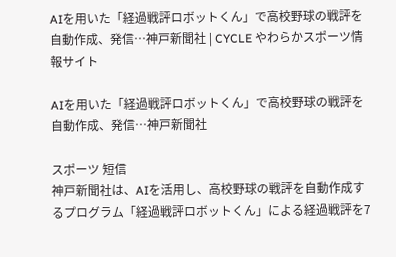AIを用いた「経過戦評ロボットくん」で高校野球の戦評を自動作成、発信…神戸新聞社 | CYCLE やわらかスポーツ情報サイト

AIを用いた「経過戦評ロボットくん」で高校野球の戦評を自動作成、発信…神戸新聞社

スポーツ 短信
神戸新聞社は、AIを活用し、高校野球の戦評を自動作成するプログラム「経過戦評ロボットくん」による経過戦評を7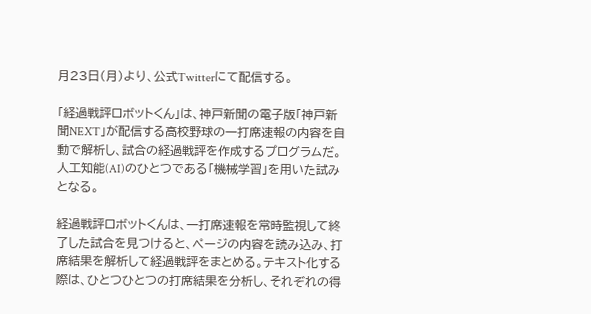月23日(月)より、公式Twitterにて配信する。

「経過戦評ロボットくん」は、神戸新聞の電子版「神戸新聞NEXT」が配信する高校野球の一打席速報の内容を自動で解析し、試合の経過戦評を作成するプログラムだ。人工知能(AI)のひとつである「機械学習」を用いた試みとなる。

経過戦評ロボットくんは、一打席速報を常時監視して終了した試合を見つけると、ページの内容を読み込み、打席結果を解析して経過戦評をまとめる。テキスト化する際は、ひとつひとつの打席結果を分析し、それぞれの得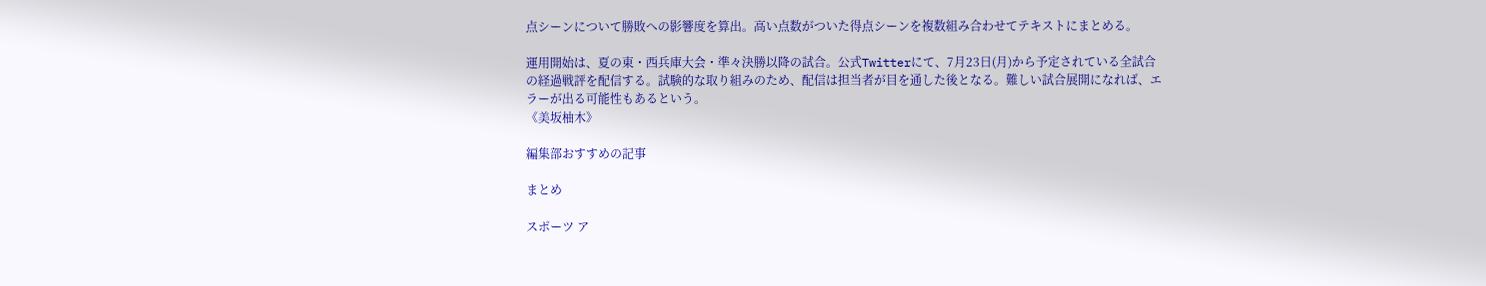点シーンについて勝敗への影響度を算出。高い点数がついた得点シーンを複数組み合わせてテキストにまとめる。

運用開始は、夏の東・西兵庫大会・準々決勝以降の試合。公式Twitterにて、7月23日(月)から予定されている全試合の経過戦評を配信する。試験的な取り組みのため、配信は担当者が目を通した後となる。難しい試合展開になれば、エラーが出る可能性もあるという。
《美坂柚木》

編集部おすすめの記事

まとめ

スポーツ ア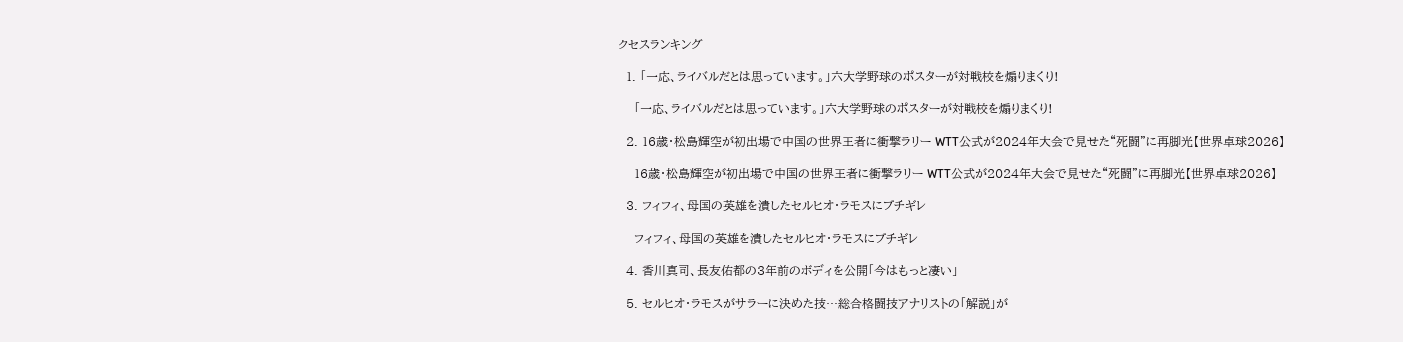クセスランキング

  1. 「一応、ライバルだとは思っています。」六大学野球のポスターが対戦校を煽りまくり!

    「一応、ライバルだとは思っています。」六大学野球のポスターが対戦校を煽りまくり!

  2. 16歳・松島輝空が初出場で中国の世界王者に衝撃ラリー WTT公式が2024年大会で見せた“死闘”に再脚光【世界卓球2026】

    16歳・松島輝空が初出場で中国の世界王者に衝撃ラリー WTT公式が2024年大会で見せた“死闘”に再脚光【世界卓球2026】

  3. フィフィ、母国の英雄を潰したセルヒオ・ラモスにブチギレ

    フィフィ、母国の英雄を潰したセルヒオ・ラモスにブチギレ

  4. 香川真司、長友佑都の3年前のボディを公開「今はもっと凄い」

  5. セルヒオ・ラモスがサラーに決めた技…総合格闘技アナリストの「解説」が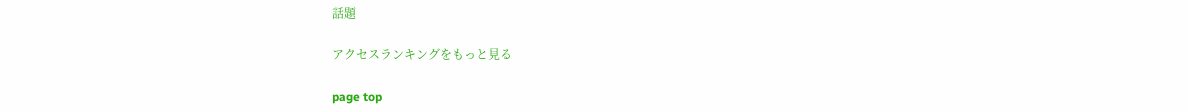話題

アクセスランキングをもっと見る

page top